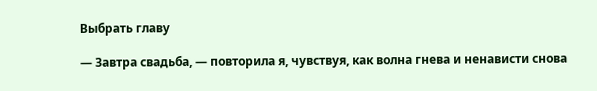Выбрать главу

— Завтра свадьба, — повторила я, чувствуя, как волна гнева и ненависти снова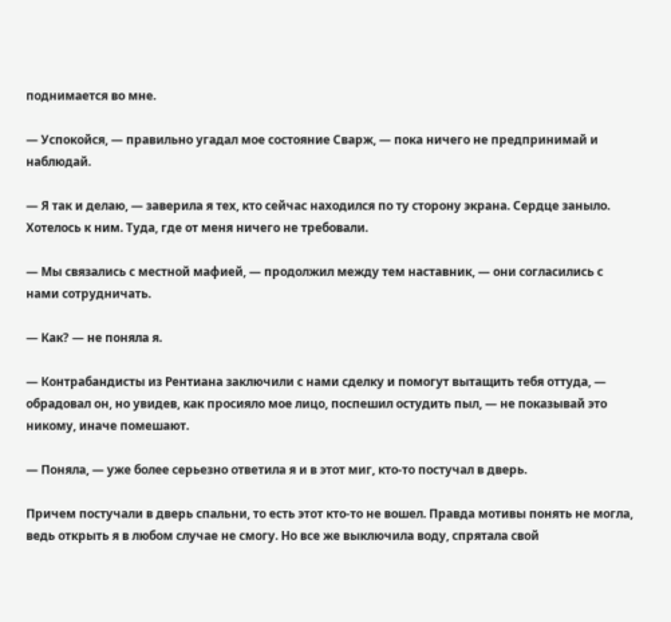поднимается во мне.

— Успокойся, — правильно угадал мое состояние Сварж, — пока ничего не предпринимай и наблюдай.

— Я так и делаю, — заверила я тех, кто сейчас находился по ту сторону экрана. Сердце заныло. Хотелось к ним. Туда, где от меня ничего не требовали.

— Мы связались с местной мафией, — продолжил между тем наставник, — они согласились с нами сотрудничать.

— Как? — не поняла я.

— Контрабандисты из Рентиана заключили с нами сделку и помогут вытащить тебя оттуда, — обрадовал он, но увидев, как просияло мое лицо, поспешил остудить пыл, — не показывай это никому, иначе помешают.

— Поняла, — уже более серьезно ответила я и в этот миг, кто-то постучал в дверь.

Причем постучали в дверь спальни, то есть этот кто-то не вошел. Правда мотивы понять не могла, ведь открыть я в любом случае не смогу. Но все же выключила воду, спрятала свой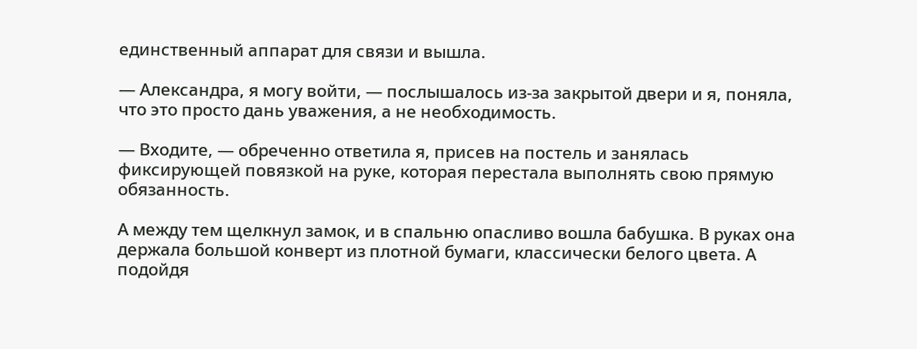единственный аппарат для связи и вышла.

— Александра, я могу войти, — послышалось из-за закрытой двери и я, поняла, что это просто дань уважения, а не необходимость.

— Входите, — обреченно ответила я, присев на постель и занялась фиксирующей повязкой на руке, которая перестала выполнять свою прямую обязанность.

А между тем щелкнул замок, и в спальню опасливо вошла бабушка. В руках она держала большой конверт из плотной бумаги, классически белого цвета. А подойдя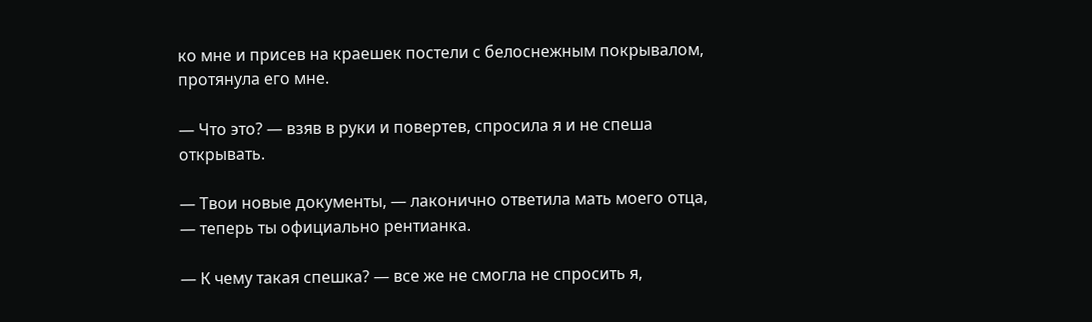ко мне и присев на краешек постели с белоснежным покрывалом, протянула его мне.

— Что это? — взяв в руки и повертев, спросила я и не спеша открывать.

— Твои новые документы, — лаконично ответила мать моего отца, — теперь ты официально рентианка.

— К чему такая спешка? — все же не смогла не спросить я,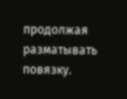продолжая разматывать повязку.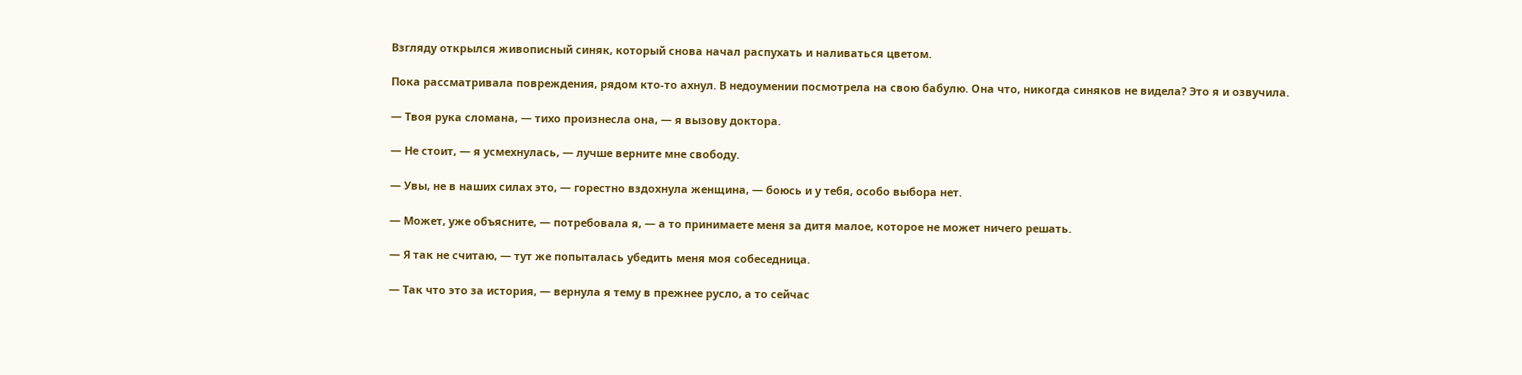Взгляду открылся живописный синяк, который снова начал распухать и наливаться цветом.

Пока рассматривала повреждения, рядом кто-то ахнул. В недоумении посмотрела на свою бабулю. Она что, никогда синяков не видела? Это я и озвучила.

— Твоя рука сломана, — тихо произнесла она, — я вызову доктора.

— Не стоит, — я усмехнулась, — лучше верните мне свободу.

— Увы, не в наших силах это, — горестно вздохнула женщина, — боюсь и у тебя, особо выбора нет.

— Может, уже объясните, — потребовала я, — а то принимаете меня за дитя малое, которое не может ничего решать.

— Я так не считаю, — тут же попыталась убедить меня моя собеседница.

— Так что это за история, — вернула я тему в прежнее русло, а то сейчас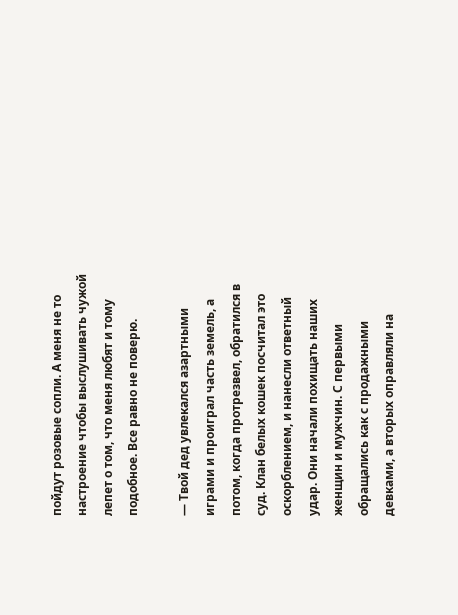пойдут розовые сопли. А меня не то настроение чтобы выслушивать чужой лепет о том, что меня любят и тому подобное. Все равно не поверю.

— Твой дед увлекался азартными играми и проиграл часть земель, а потом, когда протрезвел, обратился в суд. Клан белых кошек посчитал это оскорблением, и нанесли ответный удар. Они начали похищать наших женщин и мужчин. С первыми обращались как с продажными девками, а вторых оправляли на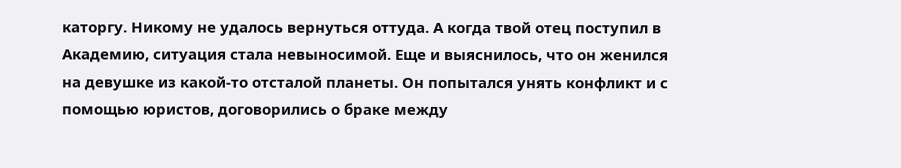каторгу. Никому не удалось вернуться оттуда. А когда твой отец поступил в Академию, ситуация стала невыносимой. Еще и выяснилось, что он женился на девушке из какой-то отсталой планеты. Он попытался унять конфликт и с помощью юристов, договорились о браке между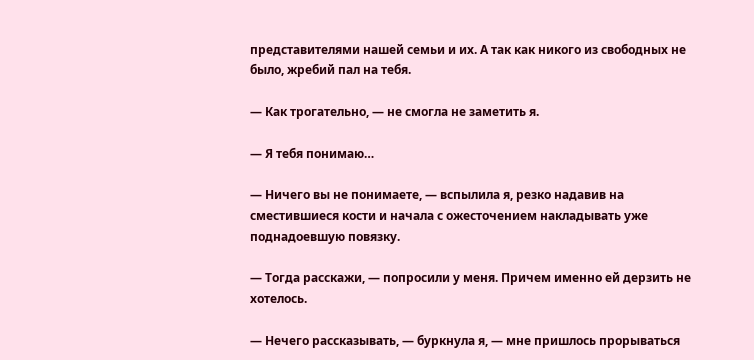представителями нашей семьи и их. А так как никого из свободных не было, жребий пал на тебя.

— Как трогательно, — не смогла не заметить я.

— Я тебя понимаю…

— Ничего вы не понимаете, — вспылила я, резко надавив на сместившиеся кости и начала с ожесточением накладывать уже поднадоевшую повязку.

— Тогда расскажи, — попросили у меня. Причем именно ей дерзить не хотелось.

— Нечего рассказывать, — буркнула я, — мне пришлось прорываться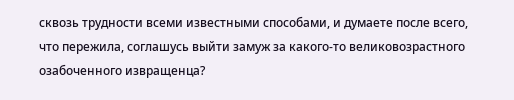сквозь трудности всеми известными способами, и думаете после всего, что пережила, соглашусь выйти замуж за какого-то великовозрастного озабоченного извращенца?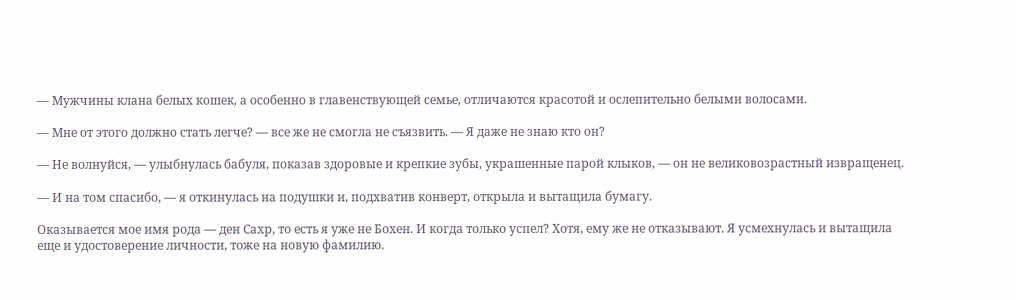— Мужчины клана белых кошек, а особенно в главенствующей семье, отличаются красотой и ослепительно белыми волосами.

— Мне от этого должно стать легче? — все же не смогла не съязвить. — Я даже не знаю кто он?

— Не волнуйся, — улыбнулась бабуля, показав здоровые и крепкие зубы, украшенные парой клыков, — он не великовозрастный извращенец.

— И на том спасибо, — я откинулась на подушки и, подхватив конверт, открыла и вытащила бумагу.

Оказывается мое имя рода — ден Сахр, то есть я уже не Бохен. И когда только успел? Хотя, ему же не отказывают. Я усмехнулась и вытащила еще и удостоверение личности, тоже на новую фамилию.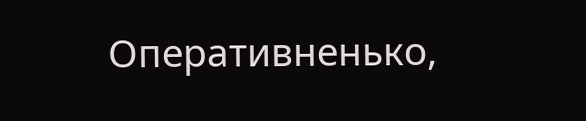Оперативненько,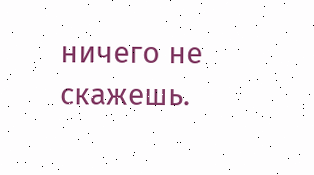ничего не скажешь.